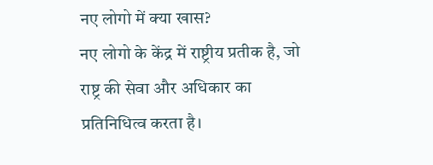नए लोगो में क्या खास?
नए लोगो के केंद्र में राष्ट्रीय प्रतीक है, जो राष्ट्र की सेवा और अधिकार का प्रतिनिधित्व करता है।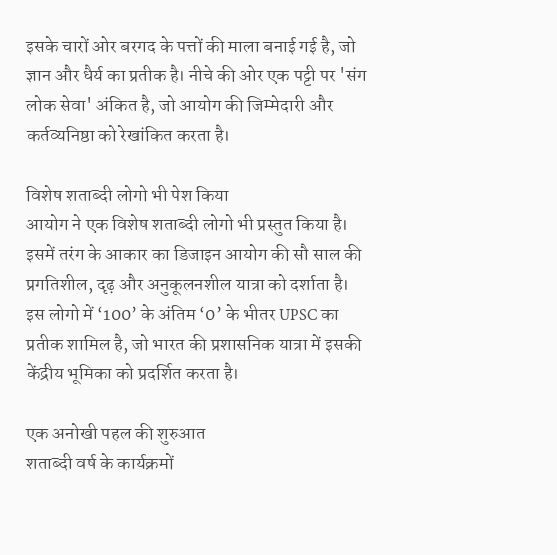इसके चारों ओर बरगद के पत्तों की माला बनाई गई है, जो ज्ञान और धैर्य का प्रतीक है। नीचे की ओर एक पट्टी पर 'संग लोक सेवा' अंकित है, जो आयोग की जिम्मेदारी और कर्तव्यनिष्ठा को रेखांकित करता है।

विशेष शताब्दी लोगो भी पेश किया
आयोग ने एक विशेष शताब्दी लोगो भी प्रस्तुत किया है। इसमें तरंग के आकार का डिजाइन आयोग की सौ साल की प्रगतिशील, दृढ़ और अनुकूलनशील यात्रा को दर्शाता है। इस लोगो में ‘100’ के अंतिम ‘0’ के भीतर UPSC का प्रतीक शामिल है, जो भारत की प्रशासनिक यात्रा में इसकी केंद्रीय भूमिका को प्रदर्शित करता है।

एक अनोखी पहल की शुरुआत
शताब्दी वर्ष के कार्यक्रमों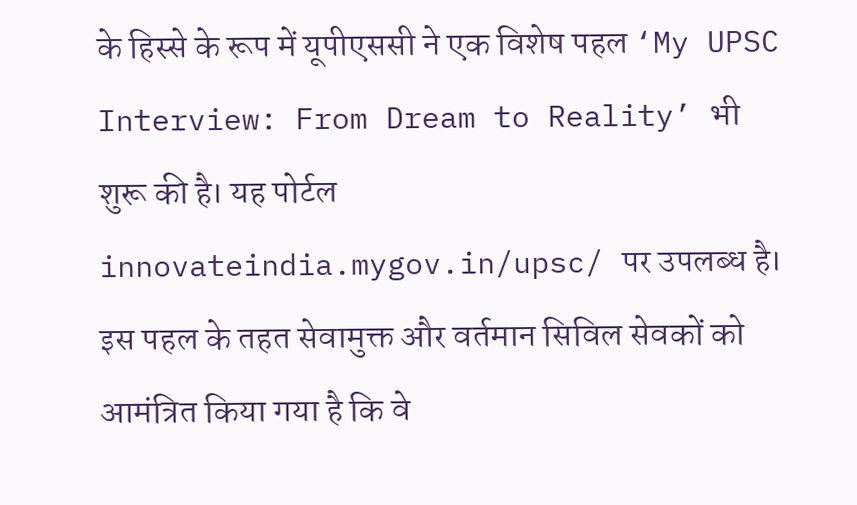के हिस्से के रूप में यूपीएससी ने एक विशेष पहल ‘My UPSC Interview: From Dream to Reality’ भी शुरू की है। यह पोर्टल innovateindia.mygov.in/upsc/ पर उपलब्ध है। इस पहल के तहत सेवामुक्त और वर्तमान सिविल सेवकों को आमंत्रित किया गया है कि वे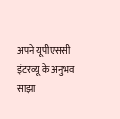अपने यूपीएससी इंटरव्यू के अनुभव साझा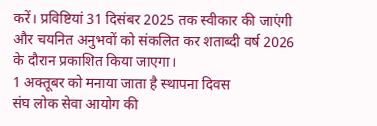करें। प्रविष्टियां 31 दिसंबर 2025 तक स्वीकार की जाएंगी और चयनित अनुभवों को संकलित कर शताब्दी वर्ष 2026 के दौरान प्रकाशित किया जाएगा।
1 अक्तूबर को मनाया जाता है स्थापना दिवस
संघ लोक सेवा आयोग की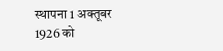स्थापना 1 अक्तूबर 1926 को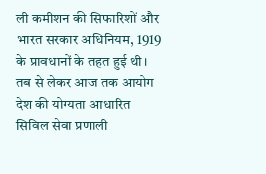ली कमीशन की सिफारिशों और भारत सरकार अधिनियम, 1919 के प्रावधानों के तहत हुई थी। तब से लेकर आज तक आयोग देश की योग्यता आधारित सिविल सेवा प्रणाली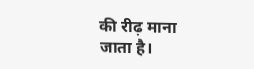की रीढ़ माना जाता है।